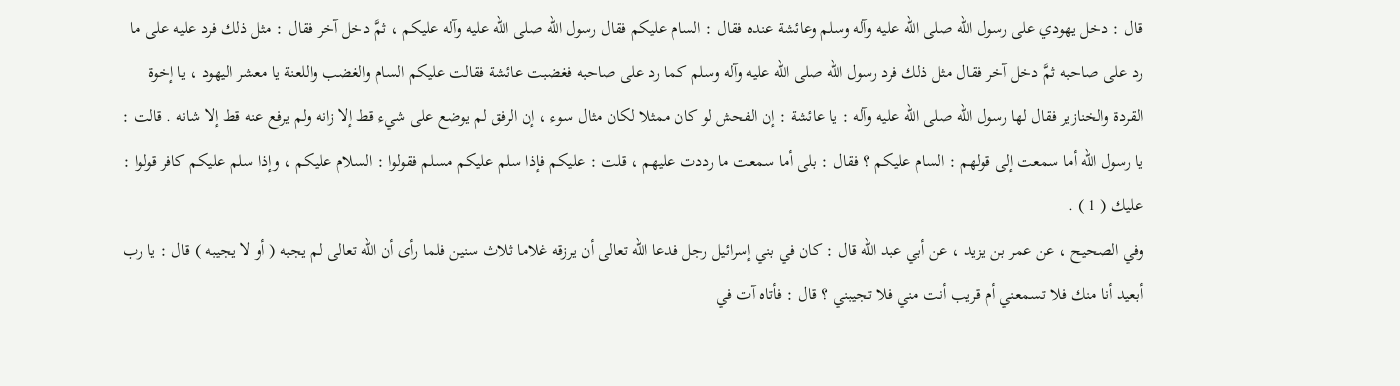قال : دخل يهودي على رسول الله صلى الله عليه وآله وسلم وعائشة عنده فقال : السام عليكم فقال رسول الله صلى الله عليه وآله عليكم ، ثمَّ دخل آخر فقال : مثل ذلك فرد عليه على ما رد على صاحبه ثمَّ دخل آخر فقال مثل ذلك فرد رسول الله صلى الله عليه وآله وسلم كما رد على صاحبه فغضبت عائشة فقالت عليكم السام والغضب واللعنة يا معشر اليهود ، يا إخوة القردة والخنازير فقال لها رسول الله صلى الله عليه وآله : يا عائشة : إن الفحش لو كان ممثلا لكان مثال سوء ، إن الرفق لم يوضع على شيء قط إلا زانه ولم يرفع عنه قط إلا شانه . قالت : يا رسول الله أما سمعت إلى قولهم : السام عليكم ؟ فقال : بلى أما سمعت ما رددت عليهم ، قلت : عليكم فإذا سلم عليكم مسلم فقولوا : السلام عليكم ، وإذا سلم عليكم كافر قولوا :
عليك ( 1 ) .
وفي الصحيح ، عن عمر بن يزيد ، عن أبي عبد الله قال : كان في بني إسرائيل رجل فدعا الله تعالى أن يرزقه غلاما ثلاث سنين فلما رأى أن الله تعالى لم يجبه ( أو لا يجيبه ) قال : يا رب أبعيد أنا منك فلا تسمعني أم قريب أنت مني فلا تجيبني ؟ قال : فأتاه آت في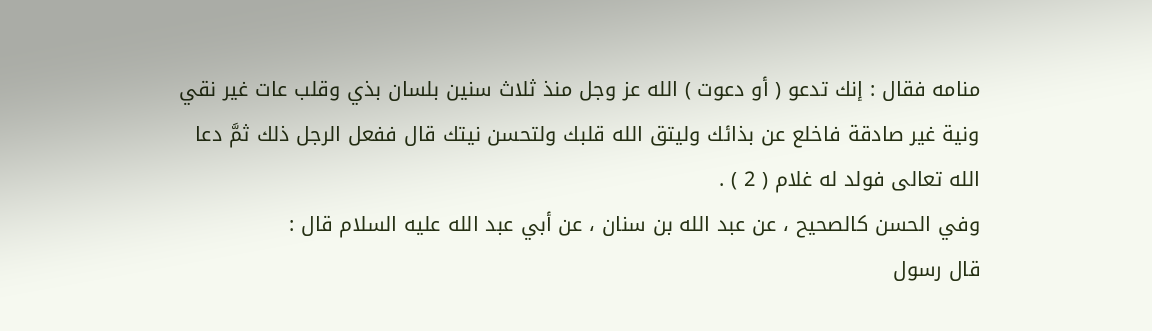منامه فقال : إنك تدعو ( أو دعوت ) الله عز وجل منذ ثلاث سنين بلسان بذي وقلب عات غير نقي ونية غير صادقة فاخلع عن بذائك وليتق الله قلبك ولتحسن نيتك قال ففعل الرجل ذلك ثمَّ دعا الله تعالى فولد له غلام ( 2 ) .
وفي الحسن كالصحيح ، عن عبد الله بن سنان ، عن أبي عبد الله عليه السلام قال :
قال رسول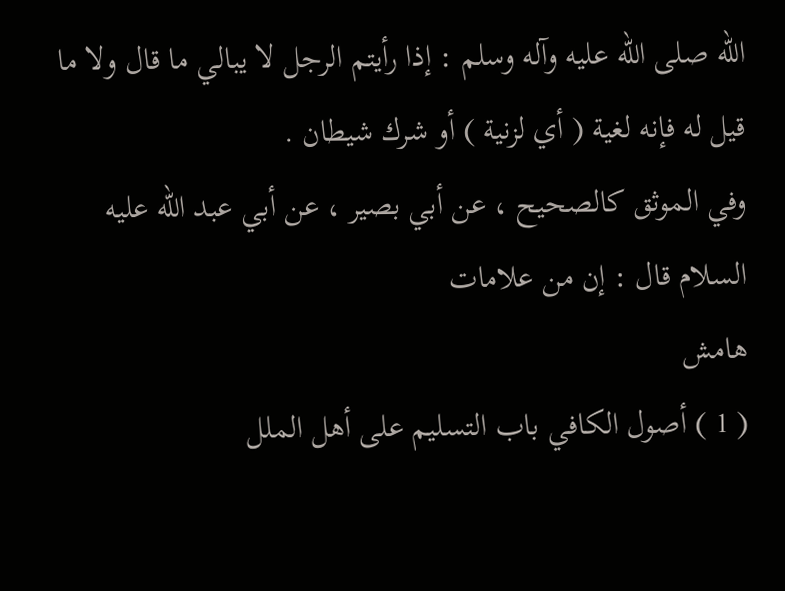الله صلى الله عليه وآله وسلم : إذا رأيتم الرجل لا يبالي ما قال ولا ما قيل له فإنه لغية ( أي لزنية ) أو شرك شيطان .
وفي الموثق كالصحيح ، عن أبي بصير ، عن أبي عبد الله عليه السلام قال : إن من علامات
هامش
( 1 ) أصول الكافي باب التسليم على أهل الملل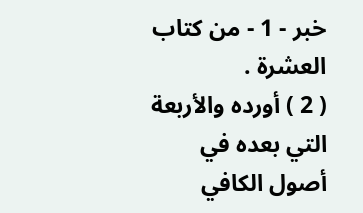خبر - 1 - من كتاب العشرة .
( 2 ) أورده والأربعة التي بعده في أصول الكافي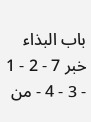باب البذاء خبر 7 - 2 - 1 - 3 - 4 - من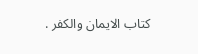كتاب الايمان والكفر .